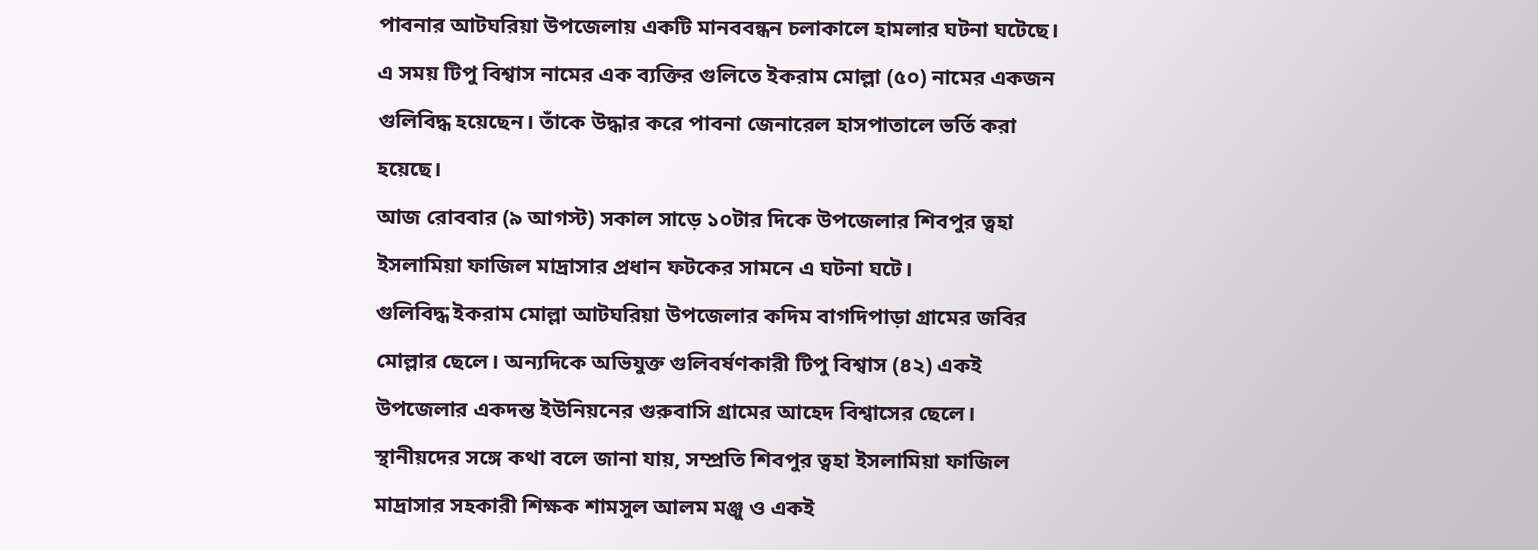পাবনার আটঘরিয়া উপজেলায় একটি মানববন্ধন চলাকালে হামলার ঘটনা ঘটেছে। এ সময় টিপু বিশ্বাস নামের এক ব্যক্তির গুলিতে ইকরাম মোল্লা (৫০) নামের একজন গুলিবিদ্ধ হয়েছেন। তাঁকে উদ্ধার করে পাবনা জেনারেল হাসপাতালে ভর্তি করা হয়েছে।
আজ রোববার (৯ আগস্ট) সকাল সাড়ে ১০টার দিকে উপজেলার শিবপুর ত্বহা ইসলামিয়া ফাজিল মাদ্রাসার প্রধান ফটকের সামনে এ ঘটনা ঘটে।
গুলিবিদ্ধ ইকরাম মোল্লা আটঘরিয়া উপজেলার কদিম বাগদিপাড়া গ্রামের জবির মোল্লার ছেলে। অন্যদিকে অভিযুক্ত গুলিবর্ষণকারী টিপু বিশ্বাস (৪২) একই উপজেলার একদন্ত ইউনিয়নের গুরুবাসি গ্রামের আহেদ বিশ্বাসের ছেলে।
স্থানীয়দের সঙ্গে কথা বলে জানা যায়, সম্প্রতি শিবপুর ত্বহা ইসলামিয়া ফাজিল মাদ্রাসার সহকারী শিক্ষক শামসুল আলম মঞ্জু ও একই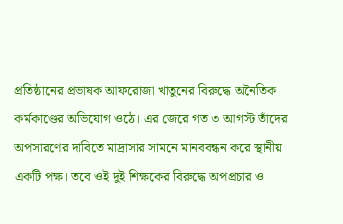প্রতিষ্ঠানের প্রভাষক আফরোজা খাতুনের বিরুদ্ধে অনৈতিক কর্মকাণ্ডের অভিযোগ ওঠে। এর জেরে গত ৩ আগস্ট তাঁদের অপসারণের দাবিতে মাদ্রাসার সামনে মানববন্ধন করে স্থানীয় একটি পক্ষ। তবে ওই দুই শিক্ষকের বিরুদ্ধে অপপ্রচার ও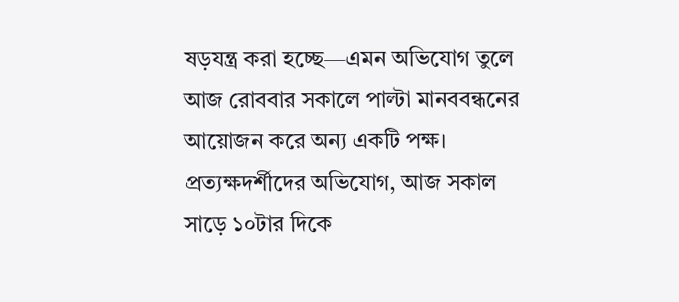ষড়যন্ত্র করা হচ্ছে—এমন অভিযোগ তুলে আজ রোববার সকালে পাল্টা মানববন্ধনের আয়োজন করে অন্য একটি পক্ষ।
প্রত্যক্ষদর্শীদের অভিযোগ, আজ সকাল সাড়ে ১০টার দিকে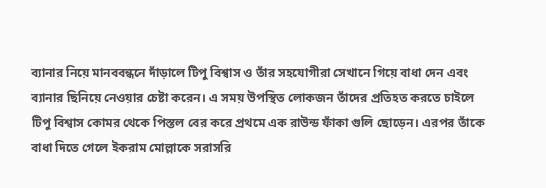ব্যানার নিয়ে মানববন্ধনে দাঁড়ালে টিপু বিশ্বাস ও তাঁর সহযোগীরা সেখানে গিয়ে বাধা দেন এবং ব্যানার ছিনিয়ে নেওয়ার চেষ্টা করেন। এ সময় উপস্থিত লোকজন তাঁদের প্রতিহত করতে চাইলে টিপু বিশ্বাস কোমর থেকে পিস্তল বের করে প্রথমে এক রাউন্ড ফাঁকা গুলি ছোড়েন। এরপর তাঁকে বাধা দিতে গেলে ইকরাম মোল্লাকে সরাসরি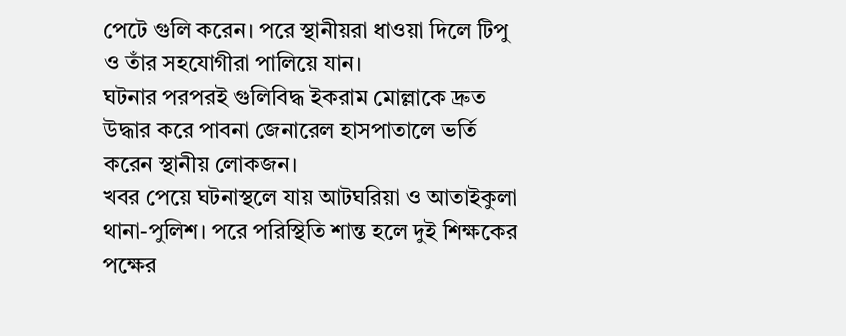পেটে গুলি করেন। পরে স্থানীয়রা ধাওয়া দিলে টিপু ও তাঁর সহযোগীরা পালিয়ে যান।
ঘটনার পরপরই গুলিবিদ্ধ ইকরাম মোল্লাকে দ্রুত উদ্ধার করে পাবনা জেনারেল হাসপাতালে ভর্তি করেন স্থানীয় লোকজন।
খবর পেয়ে ঘটনাস্থলে যায় আটঘরিয়া ও আতাইকুলা থানা-পুলিশ। পরে পরিস্থিতি শান্ত হলে দুই শিক্ষকের পক্ষের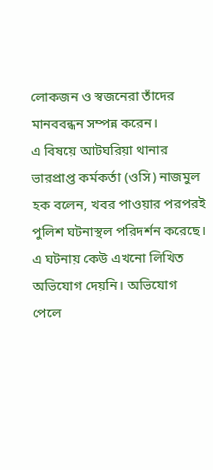লোকজন ও স্বজনেরা তাঁদের মানববন্ধন সম্পন্ন করেন।
এ বিষয়ে আটঘরিয়া থানার ভারপ্রাপ্ত কর্মকর্তা (ওসি) নাজমুল হক বলেন, খবর পাওয়ার পরপরই পুলিশ ঘটনাস্থল পরিদর্শন করেছে। এ ঘটনায় কেউ এখনো লিখিত অভিযোগ দেয়নি। অভিযোগ পেলে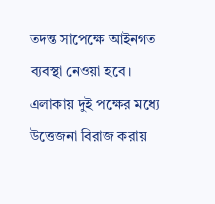তদন্ত সাপেক্ষে আইনগত ব্যবস্থা নেওয়া হবে। এলাকায় দুই পক্ষের মধ্যে উত্তেজনা বিরাজ করায়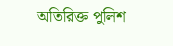অতিরিক্ত পুলিশ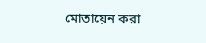মোতায়েন করা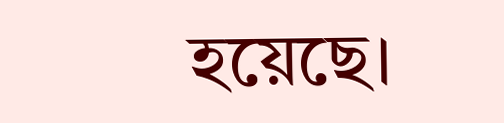হয়েছে।